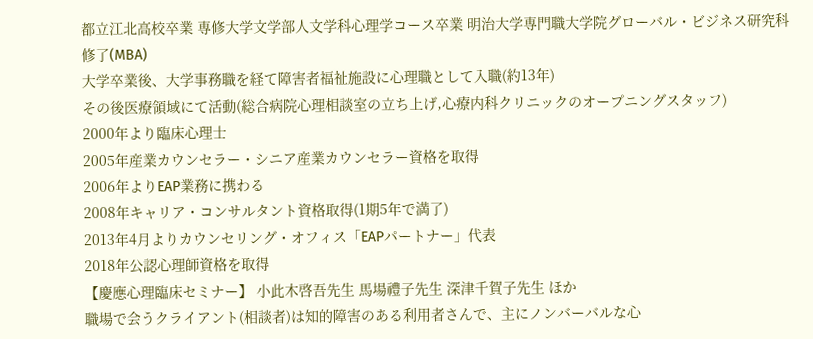都立江北高校卒業 専修大学文学部人文学科心理学コース卒業 明治大学専門職大学院グローバル・ビジネス研究科修了(MBA)
大学卒業後、大学事務職を経て障害者福祉施設に心理職として入職(約13年)
その後医療領域にて活動(総合病院心理相談室の立ち上げ,心療内科クリニックのオープニングスタッフ)
2000年より臨床心理士
2005年産業カウンセラー・シニア産業カウンセラー資格を取得
2006年よりEAP業務に携わる
2008年キャリア・コンサルタント資格取得(1期5年で満了)
2013年4月よりカウンセリング・オフィス「EAPパートナー」代表
2018年公認心理師資格を取得
【慶應心理臨床セミナー】 小此木啓吾先生 馬場禮子先生 深津千賀子先生 ほか
職場で会うクライアント(相談者)は知的障害のある利用者さんで、主にノンバーバルな心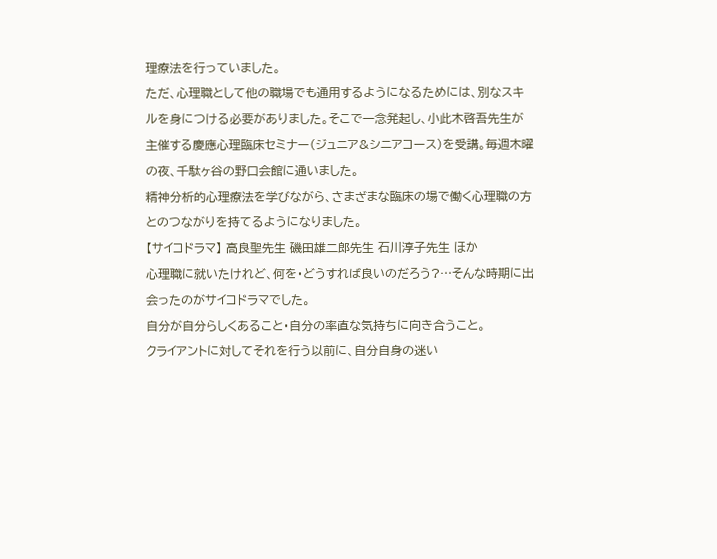理療法を行っていました。
ただ、心理職として他の職場でも通用するようになるためには、別なスキルを身につける必要がありました。そこで一念発起し、小此木啓吾先生が主催する慶應心理臨床セミナー(ジュニア&シニアコース)を受講。毎週木曜の夜、千駄ヶ谷の野口会館に通いました。
精神分析的心理療法を学びながら、さまざまな臨床の場で働く心理職の方とのつながりを持てるようになりました。
【サイコドラマ】 高良聖先生 磯田雄二郎先生 石川淳子先生 ほか
心理職に就いたけれど、何を・どうすれば良いのだろう?…そんな時期に出会ったのがサイコドラマでした。
自分が自分らしくあること・自分の率直な気持ちに向き合うこと。
クライアントに対してそれを行う以前に、自分自身の迷い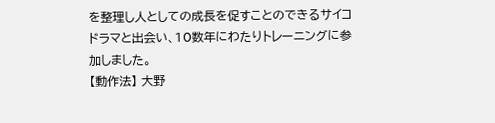を整理し人としての成長を促すことのできるサイコドラマと出会い、10数年にわたりトレーニングに参加しました。
【動作法】 大野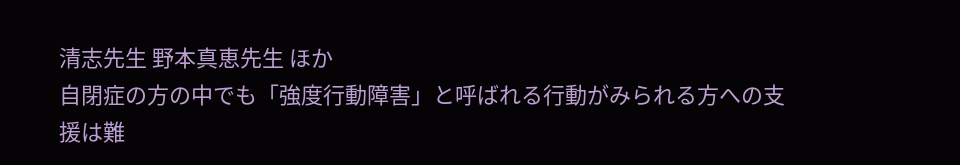清志先生 野本真恵先生 ほか
自閉症の方の中でも「強度行動障害」と呼ばれる行動がみられる方への支援は難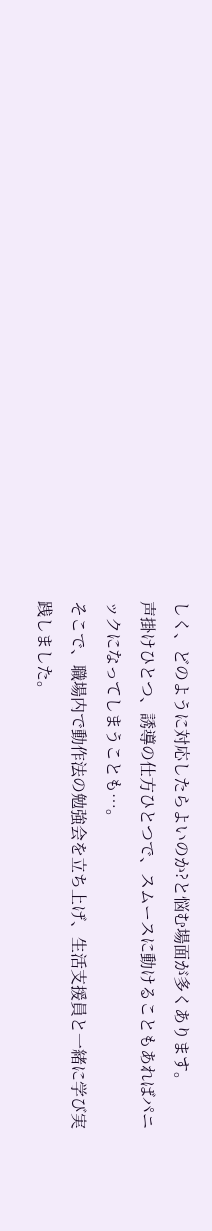しく、どのように対応したらよいのか?と悩む場面が多くあります。
声掛けひとつ、誘導の仕方ひとつで、スムースに動けることもあればパニックになってしまうことも…。
そこで、職場内で動作法の勉強会を立ち上げ、生活支援員と一緒に学び実践しました。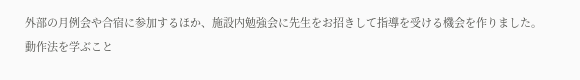外部の月例会や合宿に参加するほか、施設内勉強会に先生をお招きして指導を受ける機会を作りました。
動作法を学ぶこと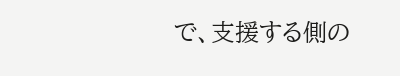で、支援する側の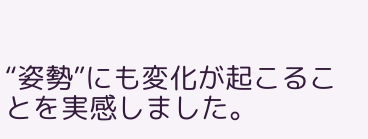“姿勢”にも変化が起こることを実感しました。